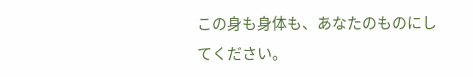この身も身体も、あなたのものにしてください。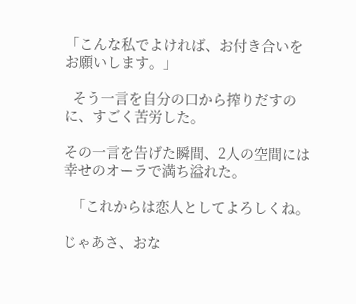「こんな私でよければ、お付き合いをお願いします。」

  そう一言を自分の口から搾りだすのに、すごく苦労した。

その一言を告げた瞬間、2人の空間には幸せのオーラで満ち溢れた。

  「これからは恋人としてよろしくね。

じゃあさ、おな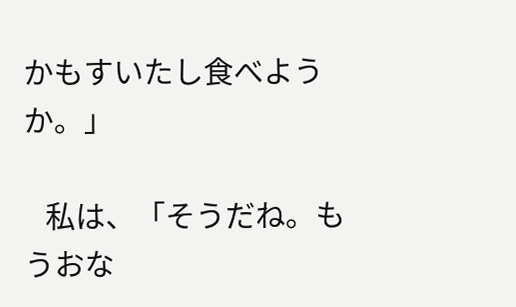かもすいたし食べようか。」

   私は、「そうだね。もうおな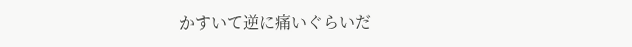かすいて逆に痛いぐらいだ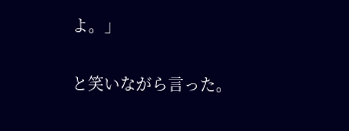よ。」

と笑いながら言った。